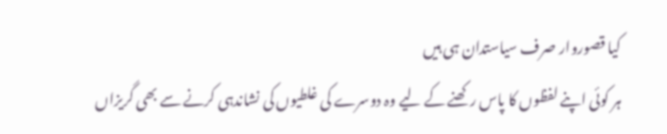کیا قصوروار صرف سیاستدان ہی ہیں
ہر کوئی اپنے لفظوں کا پاس رکھنے کے لیے وہ دوسرے کی غلطیوں کی نشاندہی کرنے سے بھی گریزاں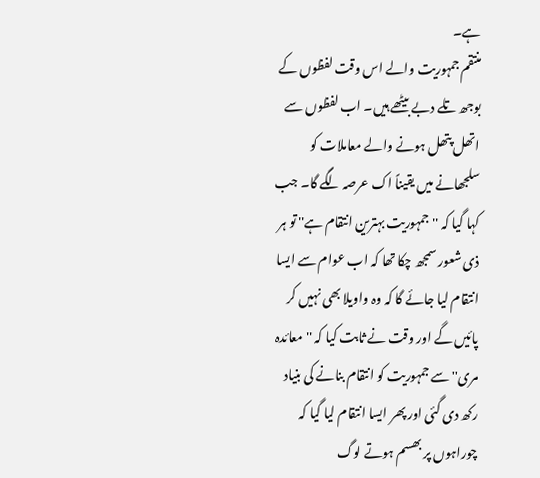ہے۔
منتقم جمہوریت والے اس وقت لفظوں کے بوجھ تلے دبے بیٹھے ہیں۔ اب لفظوں سے اتھل پتھل ہونے والے معاملات کو سلجھانے میں یقیناً اک عرصہ لگے گا۔ جب کہا گیا کہ ''جمہوریت بہترین انتقام ہے'' تو ہر ذی شعور سمجھ چکا تھا کہ اب عوام سے ایسا انتقام لیا جائے گا کہ وہ واویلا بھی نہیں کر پائیں گے اور وقت نے ثابت کیا کہ ''معائدہ مری'' سے جمہوریت کو انتقام بنانے کی بنیاد رکھ دی گئی اور پھر ایسا انتقام لیا گیا کہ چوراہوں پر بھسم ہوتے لوگ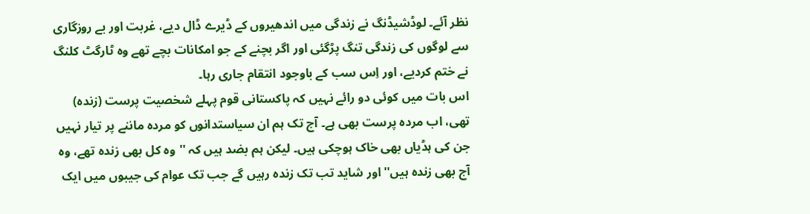نظر آئے۔ لوڈشیڈنگ نے زندگی میں اندھیروں کے ڈیرے ڈال دیے، غربت اور بے روزگاری سے لوگوں کی زندگی تنگ پڑگئی اور اگر بچنے کے جو امکانات بچے تھے وہ ٹارگٹ کلنگ نے ختم کردیے، اور اِس سب کے باوجود انتقام جاری رہا۔
اس بات میں کوئی دو رائے نہیں کہ پاکستانی قوم پہلے شخصیت پرست (زندہ) تھی، اب مردہ پرست بھی ہے۔ آج تک ہم ان سیاستدانوں کو مردہ ماننے پر تیار نہیں جن کی ہڈیاں بھی خاک ہوچکی ہیں۔ لیکن ہم بضد ہیں کہ ''وہ کل بھی زندہ تھے، وہ آج بھی زندہ ہیں'' اور شاید تب تک زندہ رہیں گے جب تک عوام کی جیبوں میں ایک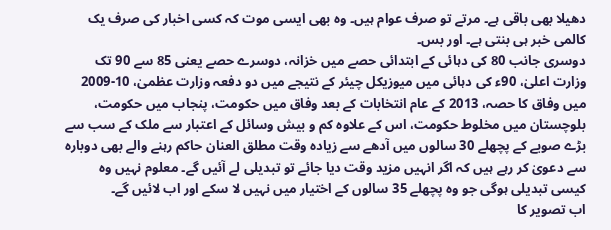دھیلا بھی باقی ہے۔ مرتے تو صرف عوام ہیں۔ وہ بھی ایسی موت کہ کسی اخبار کی صرف یک کالمی خبر ہی بنتی ہے۔ اور بس۔
دوسری جانب 80 کی دہائی کے ابتدائی حصے میں خزانہ، دوسرے حصے یعنی 85 سے 90 تک وزارت اعلیٰ، 90ء کی دہائی میں میوزیکل چیئر کے نتیجے میں دو دفعہ وزارت عظمیٰ، 10-2009 میں وفاق کا حصہ، 2013 کے عام انتخابات کے بعد وفاق میں حکومت، پنجاب میں حکومت، بلوچستان میں مخلوط حکومت، اس کے علاوہ کم و بیش وسائل کے اعتبار سے ملک کے سب سے بڑے صوبے کے پچھلے 30 سالوں میں آدھے سے زیادہ وقت مطلق العنان حاکم رہنے والے بھی دوبارہ سے دعویٰ کر رہے ہیں کہ اگر انہیں مزید وقت دیا جائے تو تبدیلی لے آئیں گے۔ معلوم نہیں وہ کیسی تبدیلی ہوگی جو وہ پچھلے 35 سالوں کے اختیار میں نہیں لا سکے اور اب لائیں گے۔
اب تصویر کا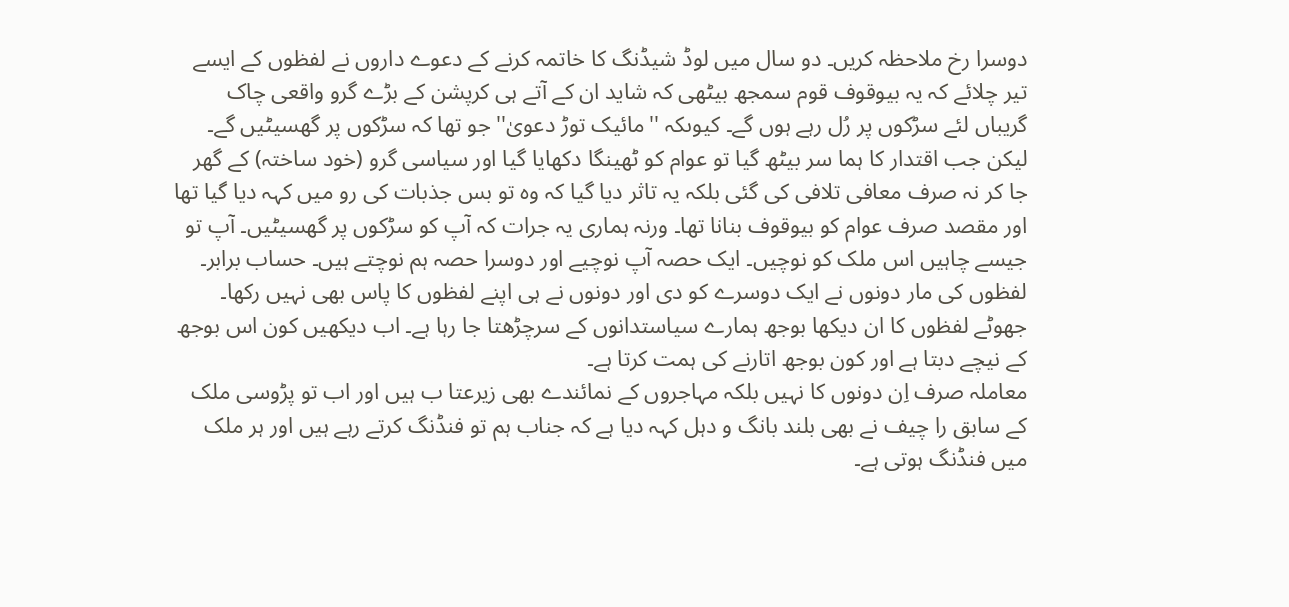دوسرا رخ ملاحظہ کریں۔ دو سال میں لوڈ شیڈنگ کا خاتمہ کرنے کے دعوے داروں نے لفظوں کے ایسے تیر چلائے کہ یہ بیوقوف قوم سمجھ بیٹھی کہ شاید ان کے آتے ہی کرپشن کے بڑے گرو واقعی چاک گریباں لئے سڑکوں پر رُل رہے ہوں گے۔ کیوںکہ ''مائیک توڑ دعویٰ'' جو تھا کہ سڑکوں پر گھسیٹیں گے۔ لیکن جب اقتدار کا ہما سر بیٹھ گیا تو عوام کو ٹھینگا دکھایا گیا اور سیاسی گرو (خود ساختہ) کے گھر جا کر نہ صرف معافی تلافی کی گئی بلکہ یہ تاثر دیا گیا کہ وہ تو بس جذبات کی رو میں کہہ دیا گیا تھا اور مقصد صرف عوام کو بیوقوف بنانا تھا۔ ورنہ ہماری یہ جرات کہ آپ کو سڑکوں پر گھسیٹیں۔ آپ تو جیسے چاہیں اس ملک کو نوچیں۔ ایک حصہ آپ نوچیے اور دوسرا حصہ ہم نوچتے ہیں۔ حساب برابر۔ لفظوں کی مار دونوں نے ایک دوسرے کو دی اور دونوں نے ہی اپنے لفظوں کا پاس بھی نہیں رکھا۔ جھوٹے لفظوں کا ان دیکھا بوجھ ہمارے سیاستدانوں کے سرچڑھتا جا رہا ہے۔ اب دیکھیں کون اس بوجھ کے نیچے دبتا ہے اور کون بوجھ اتارنے کی ہمت کرتا ہے۔
معاملہ صرف اِن دونوں کا نہیں بلکہ مہاجروں کے نمائندے بھی زیرعتا ب ہیں اور اب تو پڑوسی ملک کے سابق را چیف نے بھی بلند بانگ و دہل کہہ دیا ہے کہ جناب ہم تو فنڈنگ کرتے رہے ہیں اور ہر ملک میں فنڈنگ ہوتی ہے۔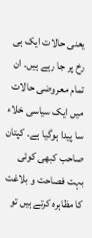یعنی حالات ایک ہی رخ پر جا رہے ہیں۔ ان تمام معروضی حالات میں ایک سیاسی خلاء سا پیدا ہوگیا ہے۔ کپتان صاحب کبھی کوئی بہت فصاحت و بلاغت کا مظاہرہ کرتے ہیں تو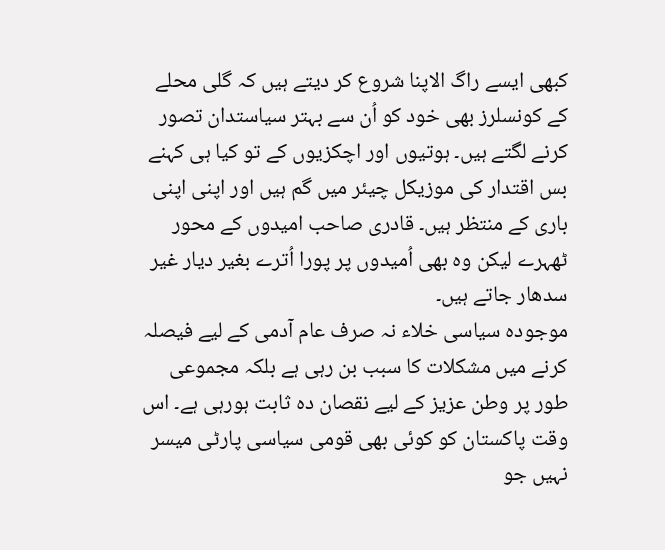کبھی ایسے راگ الاپنا شروع کر دیتے ہیں کہ گلی محلے کے کونسلرز بھی خود کو اُن سے بہتر سیاستدان تصور کرنے لگتے ہیں۔ ہوتیوں اور اچکزیوں کے تو کیا ہی کہنے بس اقتدار کی موزیکل چیئر میں گم ہیں اور اپنی اپنی باری کے منتظر ہیں۔ قادری صاحب امیدوں کے محور ٹھہرے لیکن وہ بھی اُمیدوں پر پورا اُترے بغیر دیار غیر سدھار جاتے ہیں۔
موجودہ سیاسی خلاء نہ صرف عام آدمی کے لیے فیصلہ کرنے میں مشکلات کا سبب بن رہی ہے بلکہ مجموعی طور پر وطن عزیز کے لیے نقصان دہ ثابت ہورہی ہے۔ اس وقت پاکستان کو کوئی بھی قومی سیاسی پارٹی میسر نہیں جو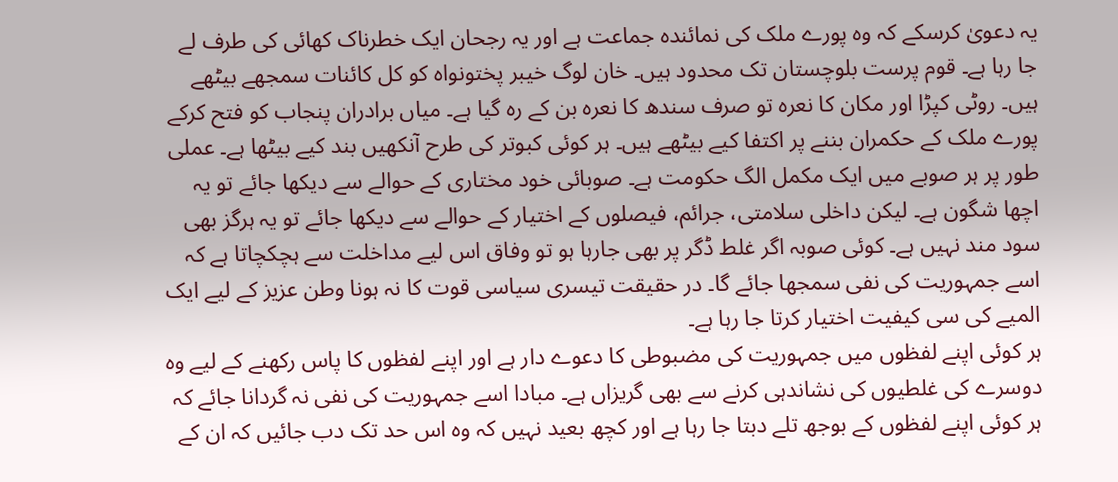یہ دعویٰ کرسکے کہ وہ پورے ملک کی نمائندہ جماعت ہے اور یہ رجحان ایک خطرناک کھائی کی طرف لے جا رہا ہے۔ قوم پرست بلوچستان تک محدود ہیں۔ خان لوگ خیبر پختونواہ کو کل کائنات سمجھے بیٹھے ہیں۔ روٹی کپڑا اور مکان کا نعرہ تو صرف سندھ کا نعرہ بن کے رہ گیا ہے۔ میاں برادران پنجاب کو فتح کرکے پورے ملک کے حکمران بننے پر اکتفا کیے بیٹھے ہیں۔ ہر کوئی کبوتر کی طرح آنکھیں بند کیے بیٹھا ہے۔ عملی طور پر ہر صوبے میں ایک مکمل الگ حکومت ہے۔ صوبائی خود مختاری کے حوالے سے دیکھا جائے تو یہ اچھا شگون ہے۔ لیکن داخلی سلامتی، جرائم، فیصلوں کے اختیار کے حوالے سے دیکھا جائے تو یہ ہرگز بھی سود مند نہیں ہے۔ کوئی صوبہ اگر غلط ڈگر پر بھی جارہا ہو تو وفاق اس لیے مداخلت سے ہچکچاتا ہے کہ اسے جمہوریت کی نفی سمجھا جائے گا۔ در حقیقت تیسری سیاسی قوت کا نہ ہونا وطن عزیز کے لیے ایک المیے کی سی کیفیت اختیار کرتا جا رہا ہے۔
ہر کوئی اپنے لفظوں میں جمہوریت کی مضبوطی کا دعوے دار ہے اور اپنے لفظوں کا پاس رکھنے کے لیے وہ دوسرے کی غلطیوں کی نشاندہی کرنے سے بھی گریزاں ہے۔ مبادا اسے جمہوریت کی نفی نہ گردانا جائے کہ ہر کوئی اپنے لفظوں کے بوجھ تلے دبتا جا رہا ہے اور کچھ بعید نہیں کہ وہ اس حد تک دب جائیں کہ ان کے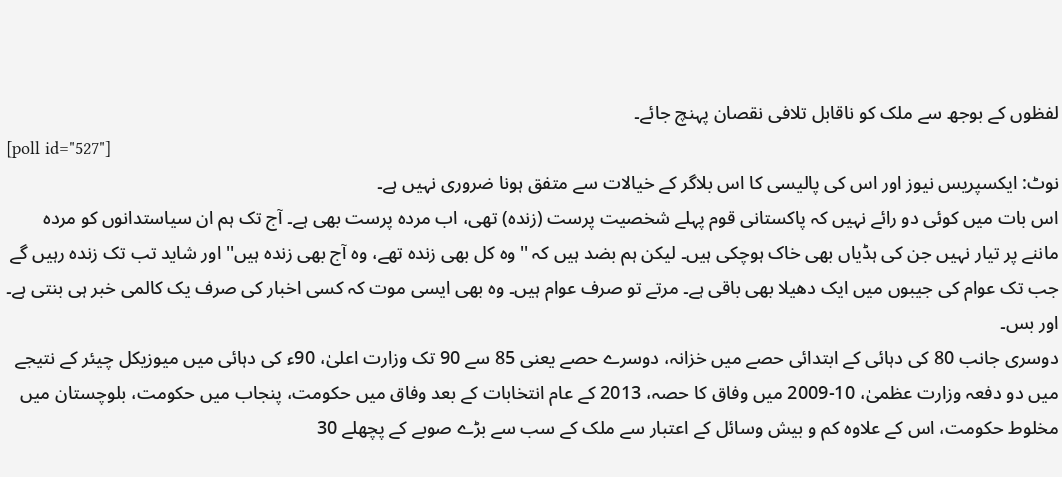لفظوں کے بوجھ سے ملک کو ناقابل تلافی نقصان پہنچ جائے۔
[poll id="527"]
نوٹ: ایکسپریس نیوز اور اس کی پالیسی کا اس بلاگر کے خیالات سے متفق ہونا ضروری نہیں ہے۔
اس بات میں کوئی دو رائے نہیں کہ پاکستانی قوم پہلے شخصیت پرست (زندہ) تھی، اب مردہ پرست بھی ہے۔ آج تک ہم ان سیاستدانوں کو مردہ ماننے پر تیار نہیں جن کی ہڈیاں بھی خاک ہوچکی ہیں۔ لیکن ہم بضد ہیں کہ ''وہ کل بھی زندہ تھے، وہ آج بھی زندہ ہیں'' اور شاید تب تک زندہ رہیں گے جب تک عوام کی جیبوں میں ایک دھیلا بھی باقی ہے۔ مرتے تو صرف عوام ہیں۔ وہ بھی ایسی موت کہ کسی اخبار کی صرف یک کالمی خبر ہی بنتی ہے۔ اور بس۔
دوسری جانب 80 کی دہائی کے ابتدائی حصے میں خزانہ، دوسرے حصے یعنی 85 سے 90 تک وزارت اعلیٰ، 90ء کی دہائی میں میوزیکل چیئر کے نتیجے میں دو دفعہ وزارت عظمیٰ، 10-2009 میں وفاق کا حصہ، 2013 کے عام انتخابات کے بعد وفاق میں حکومت، پنجاب میں حکومت، بلوچستان میں مخلوط حکومت، اس کے علاوہ کم و بیش وسائل کے اعتبار سے ملک کے سب سے بڑے صوبے کے پچھلے 30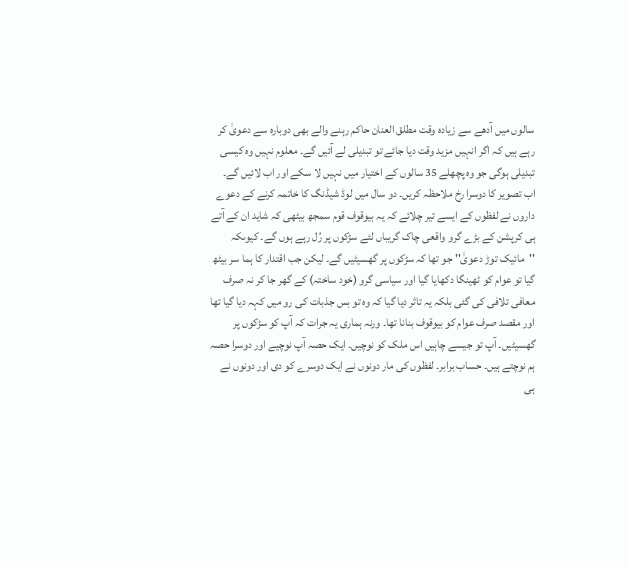سالوں میں آدھے سے زیادہ وقت مطلق العنان حاکم رہنے والے بھی دوبارہ سے دعویٰ کر رہے ہیں کہ اگر انہیں مزید وقت دیا جائے تو تبدیلی لے آئیں گے۔ معلوم نہیں وہ کیسی تبدیلی ہوگی جو وہ پچھلے 35 سالوں کے اختیار میں نہیں لا سکے اور اب لائیں گے۔
اب تصویر کا دوسرا رخ ملاحظہ کریں۔ دو سال میں لوڈ شیڈنگ کا خاتمہ کرنے کے دعوے داروں نے لفظوں کے ایسے تیر چلائے کہ یہ بیوقوف قوم سمجھ بیٹھی کہ شاید ان کے آتے ہی کرپشن کے بڑے گرو واقعی چاک گریباں لئے سڑکوں پر رُل رہے ہوں گے۔ کیوںکہ ''مائیک توڑ دعویٰ'' جو تھا کہ سڑکوں پر گھسیٹیں گے۔ لیکن جب اقتدار کا ہما سر بیٹھ گیا تو عوام کو ٹھینگا دکھایا گیا اور سیاسی گرو (خود ساختہ) کے گھر جا کر نہ صرف معافی تلافی کی گئی بلکہ یہ تاثر دیا گیا کہ وہ تو بس جذبات کی رو میں کہہ دیا گیا تھا اور مقصد صرف عوام کو بیوقوف بنانا تھا۔ ورنہ ہماری یہ جرات کہ آپ کو سڑکوں پر گھسیٹیں۔ آپ تو جیسے چاہیں اس ملک کو نوچیں۔ ایک حصہ آپ نوچیے اور دوسرا حصہ ہم نوچتے ہیں۔ حساب برابر۔ لفظوں کی مار دونوں نے ایک دوسرے کو دی اور دونوں نے ہی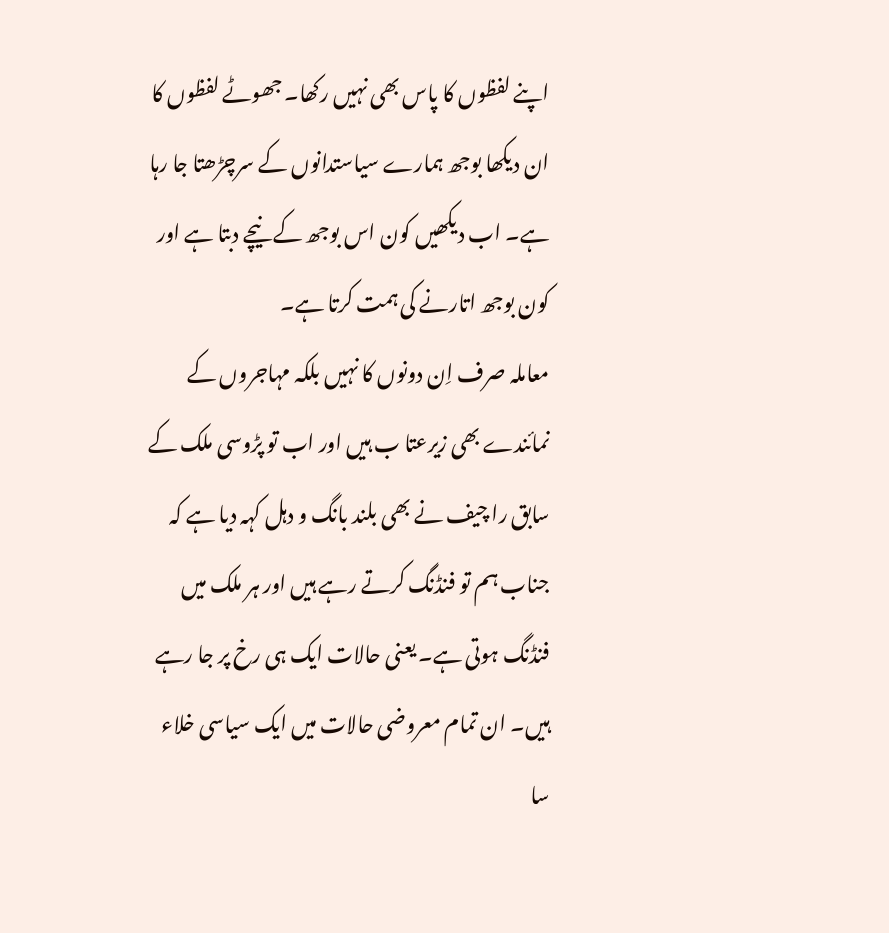اپنے لفظوں کا پاس بھی نہیں رکھا۔ جھوٹے لفظوں کا ان دیکھا بوجھ ہمارے سیاستدانوں کے سرچڑھتا جا رہا ہے۔ اب دیکھیں کون اس بوجھ کے نیچے دبتا ہے اور کون بوجھ اتارنے کی ہمت کرتا ہے۔
معاملہ صرف اِن دونوں کا نہیں بلکہ مہاجروں کے نمائندے بھی زیرعتا ب ہیں اور اب تو پڑوسی ملک کے سابق را چیف نے بھی بلند بانگ و دہل کہہ دیا ہے کہ جناب ہم تو فنڈنگ کرتے رہے ہیں اور ہر ملک میں فنڈنگ ہوتی ہے۔ یعنی حالات ایک ہی رخ پر جا رہے ہیں۔ ان تمام معروضی حالات میں ایک سیاسی خلاء سا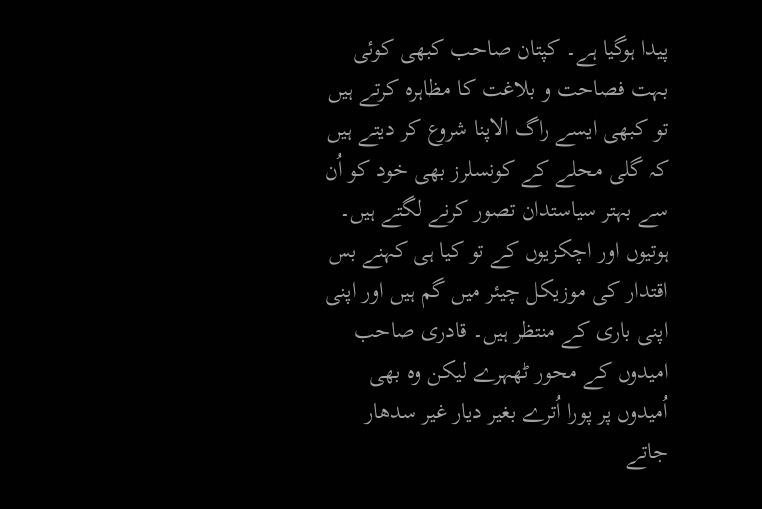پیدا ہوگیا ہے۔ کپتان صاحب کبھی کوئی بہت فصاحت و بلاغت کا مظاہرہ کرتے ہیں تو کبھی ایسے راگ الاپنا شروع کر دیتے ہیں کہ گلی محلے کے کونسلرز بھی خود کو اُن سے بہتر سیاستدان تصور کرنے لگتے ہیں۔ ہوتیوں اور اچکزیوں کے تو کیا ہی کہنے بس اقتدار کی موزیکل چیئر میں گم ہیں اور اپنی اپنی باری کے منتظر ہیں۔ قادری صاحب امیدوں کے محور ٹھہرے لیکن وہ بھی اُمیدوں پر پورا اُترے بغیر دیار غیر سدھار جاتے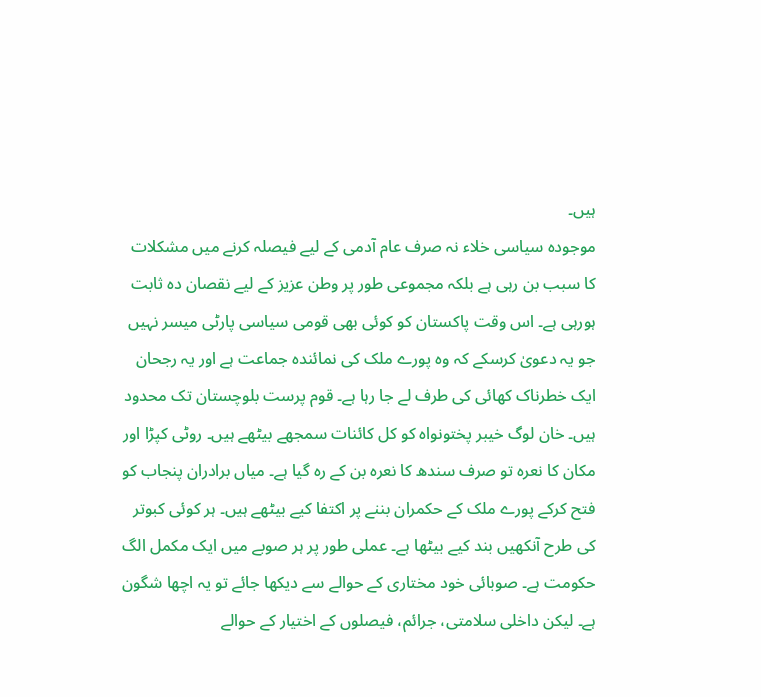ہیں۔
موجودہ سیاسی خلاء نہ صرف عام آدمی کے لیے فیصلہ کرنے میں مشکلات کا سبب بن رہی ہے بلکہ مجموعی طور پر وطن عزیز کے لیے نقصان دہ ثابت ہورہی ہے۔ اس وقت پاکستان کو کوئی بھی قومی سیاسی پارٹی میسر نہیں جو یہ دعویٰ کرسکے کہ وہ پورے ملک کی نمائندہ جماعت ہے اور یہ رجحان ایک خطرناک کھائی کی طرف لے جا رہا ہے۔ قوم پرست بلوچستان تک محدود ہیں۔ خان لوگ خیبر پختونواہ کو کل کائنات سمجھے بیٹھے ہیں۔ روٹی کپڑا اور مکان کا نعرہ تو صرف سندھ کا نعرہ بن کے رہ گیا ہے۔ میاں برادران پنجاب کو فتح کرکے پورے ملک کے حکمران بننے پر اکتفا کیے بیٹھے ہیں۔ ہر کوئی کبوتر کی طرح آنکھیں بند کیے بیٹھا ہے۔ عملی طور پر ہر صوبے میں ایک مکمل الگ حکومت ہے۔ صوبائی خود مختاری کے حوالے سے دیکھا جائے تو یہ اچھا شگون ہے۔ لیکن داخلی سلامتی، جرائم، فیصلوں کے اختیار کے حوالے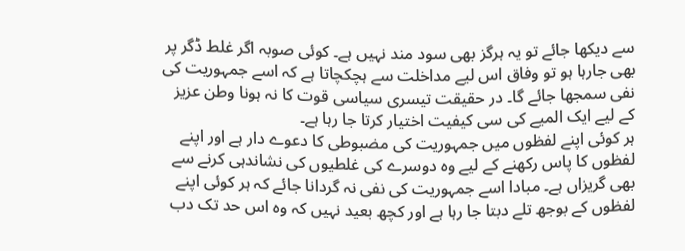سے دیکھا جائے تو یہ ہرگز بھی سود مند نہیں ہے۔ کوئی صوبہ اگر غلط ڈگر پر بھی جارہا ہو تو وفاق اس لیے مداخلت سے ہچکچاتا ہے کہ اسے جمہوریت کی نفی سمجھا جائے گا۔ در حقیقت تیسری سیاسی قوت کا نہ ہونا وطن عزیز کے لیے ایک المیے کی سی کیفیت اختیار کرتا جا رہا ہے۔
ہر کوئی اپنے لفظوں میں جمہوریت کی مضبوطی کا دعوے دار ہے اور اپنے لفظوں کا پاس رکھنے کے لیے وہ دوسرے کی غلطیوں کی نشاندہی کرنے سے بھی گریزاں ہے۔ مبادا اسے جمہوریت کی نفی نہ گردانا جائے کہ ہر کوئی اپنے لفظوں کے بوجھ تلے دبتا جا رہا ہے اور کچھ بعید نہیں کہ وہ اس حد تک دب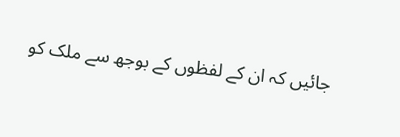جائیں کہ ان کے لفظوں کے بوجھ سے ملک کو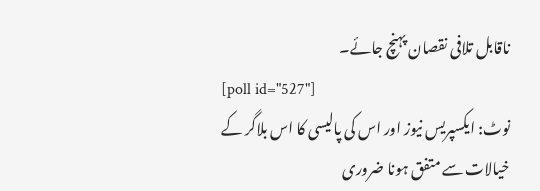ناقابل تلافی نقصان پہنچ جائے۔
[poll id="527"]
نوٹ: ایکسپریس نیوز اور اس کی پالیسی کا اس بلاگر کے خیالات سے متفق ہونا ضروری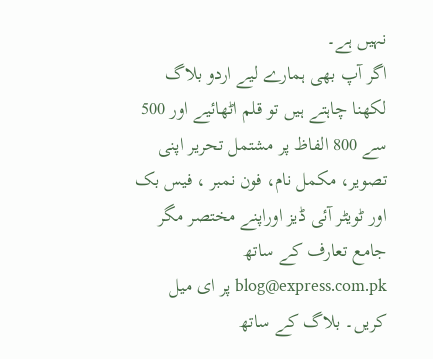نہیں ہے۔
اگر آپ بھی ہمارے لیے اردو بلاگ لکھنا چاہتے ہیں تو قلم اٹھائیے اور 500 سے 800 الفاظ پر مشتمل تحریر اپنی تصویر، مکمل نام، فون نمبر ، فیس بک اور ٹویٹر آئی ڈیز اوراپنے مختصر مگر جامع تعارف کے ساتھ blog@express.com.pk پر ای میل کریں۔ بلاگ کے ساتھ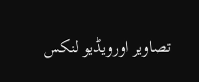تصاویر اورویڈیو لنکس